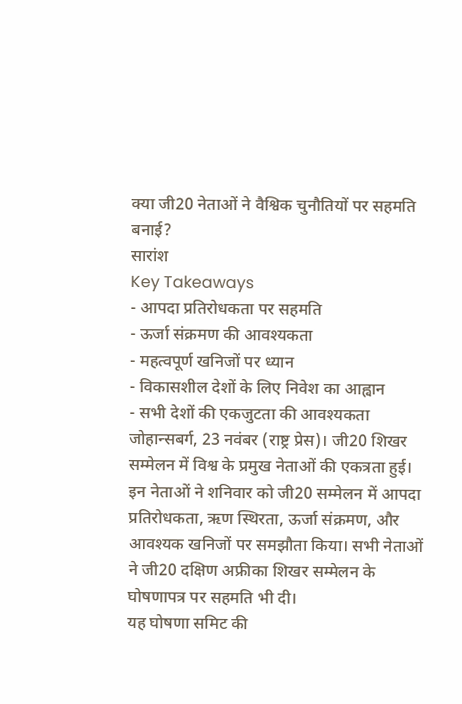क्या जी20 नेताओं ने वैश्विक चुनौतियों पर सहमति बनाई?
सारांश
Key Takeaways
- आपदा प्रतिरोधकता पर सहमति
- ऊर्जा संक्रमण की आवश्यकता
- महत्वपूर्ण खनिजों पर ध्यान
- विकासशील देशों के लिए निवेश का आह्वान
- सभी देशों की एकजुटता की आवश्यकता
जोहान्सबर्ग, 23 नवंबर (राष्ट्र प्रेस)। जी20 शिखर सम्मेलन में विश्व के प्रमुख नेताओं की एकत्रता हुई। इन नेताओं ने शनिवार को जी20 सम्मेलन में आपदा प्रतिरोधकता, ऋण स्थिरता, ऊर्जा संक्रमण, और आवश्यक खनिजों पर समझौता किया। सभी नेताओं ने जी20 दक्षिण अफ्रीका शिखर सम्मेलन के घोषणापत्र पर सहमति भी दी।
यह घोषणा समिट की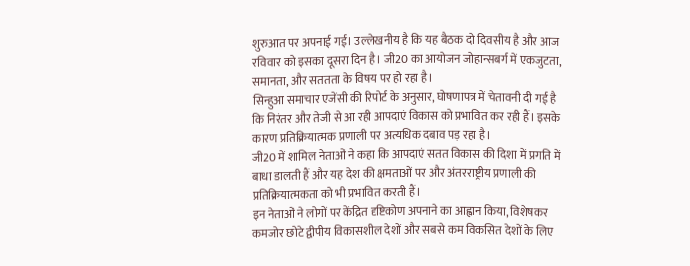शुरुआत पर अपनाई गई। उल्लेखनीय है कि यह बैठक दो दिवसीय है और आज रविवार को इसका दूसरा दिन है। जी20 का आयोजन जोहान्सबर्ग में एकजुटता, समानता, और सततता के विषय पर हो रहा है।
सिन्हुआ समाचार एजेंसी की रिपोर्ट के अनुसार, घोषणापत्र में चेतावनी दी गई है कि निरंतर और तेजी से आ रही आपदाएं विकास को प्रभावित कर रही हैं। इसके कारण प्रतिक्रियात्मक प्रणाली पर अत्यधिक दबाव पड़ रहा है।
जी20 में शामिल नेताओं ने कहा कि आपदाएं सतत विकास की दिशा में प्रगति में बाधा डालती हैं और यह देश की क्षमताओं पर और अंतरराष्ट्रीय प्रणाली की प्रतिक्रियात्मकता को भी प्रभावित करती हैं।
इन नेताओं ने लोगों पर केंद्रित दृष्टिकोण अपनाने का आह्वान किया, विशेषकर कमजोर छोटे द्वीपीय विकासशील देशों और सबसे कम विकसित देशों के लिए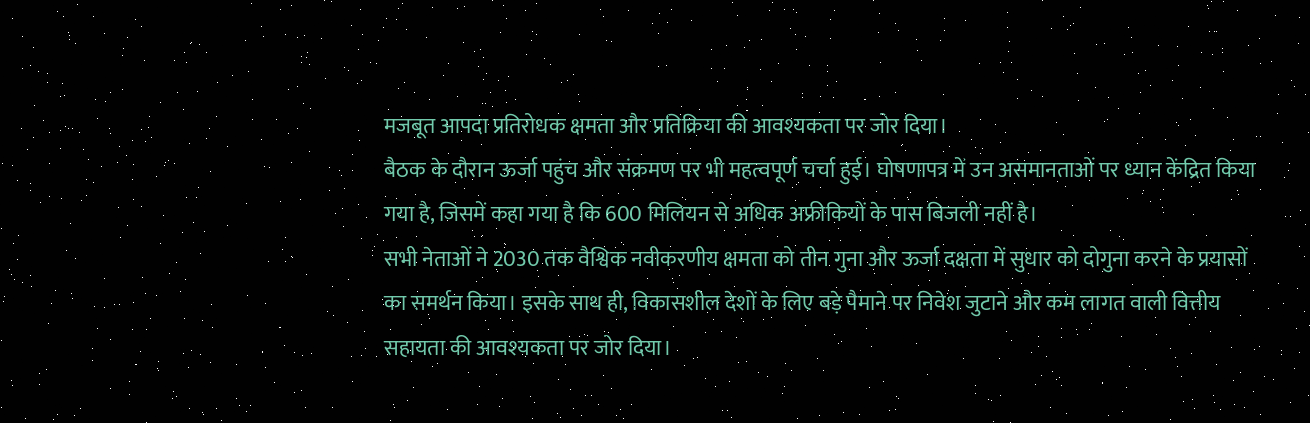मजबूत आपदा प्रतिरोधक क्षमता और प्रतिक्रिया की आवश्यकता पर जोर दिया।
बैठक के दौरान ऊर्जा पहुंच और संक्रमण पर भी महत्वपूर्ण चर्चा हुई। घोषणापत्र में उन असमानताओं पर ध्यान केंद्रित किया गया है, जिसमें कहा गया है कि 600 मिलियन से अधिक अफ्रीकियों के पास बिजली नहीं है।
सभी नेताओं ने 2030 तक वैश्विक नवीकरणीय क्षमता को तीन गुना और ऊर्जा दक्षता में सुधार को दोगुना करने के प्रयासों का समर्थन किया। इसके साथ ही, विकासशील देशों के लिए बड़े पैमाने पर निवेश जुटाने और कम लागत वाली वित्तीय सहायता की आवश्यकता पर जोर दिया।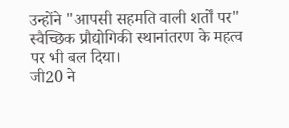उन्होंने "आपसी सहमति वाली शर्तों पर" स्वैच्छिक प्रौद्योगिकी स्थानांतरण के महत्व पर भी बल दिया।
जी20 ने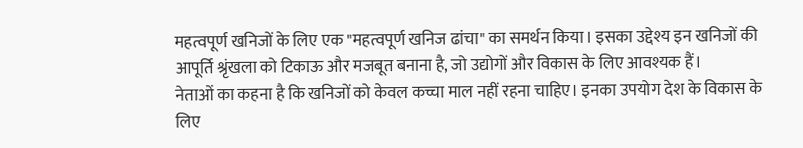महत्वपूर्ण खनिजों के लिए एक "महत्वपूर्ण खनिज ढांचा" का समर्थन किया। इसका उद्देश्य इन खनिजों की आपूर्ति श्रृंखला को टिकाऊ और मजबूत बनाना है, जो उद्योगों और विकास के लिए आवश्यक हैं।
नेताओं का कहना है कि खनिजों को केवल कच्चा माल नहीं रहना चाहिए। इनका उपयोग देश के विकास के लिए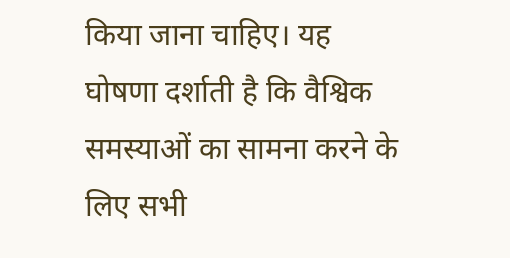किया जाना चाहिए। यह घोषणा दर्शाती है कि वैश्विक समस्याओं का सामना करने के लिए सभी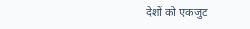देशों को एकजुट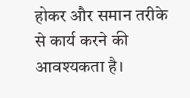होकर और समान तरीके से कार्य करने की आवश्यकता है।